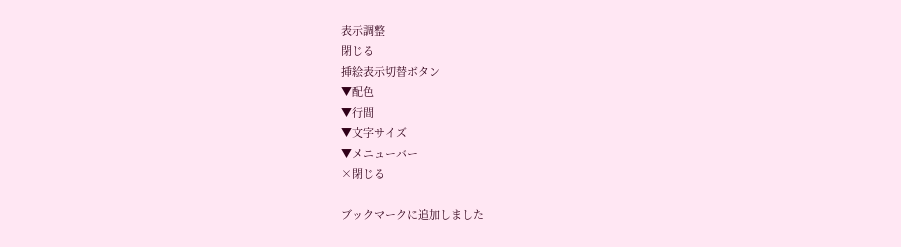表示調整
閉じる
挿絵表示切替ボタン
▼配色
▼行間
▼文字サイズ
▼メニューバー
×閉じる

ブックマークに追加しました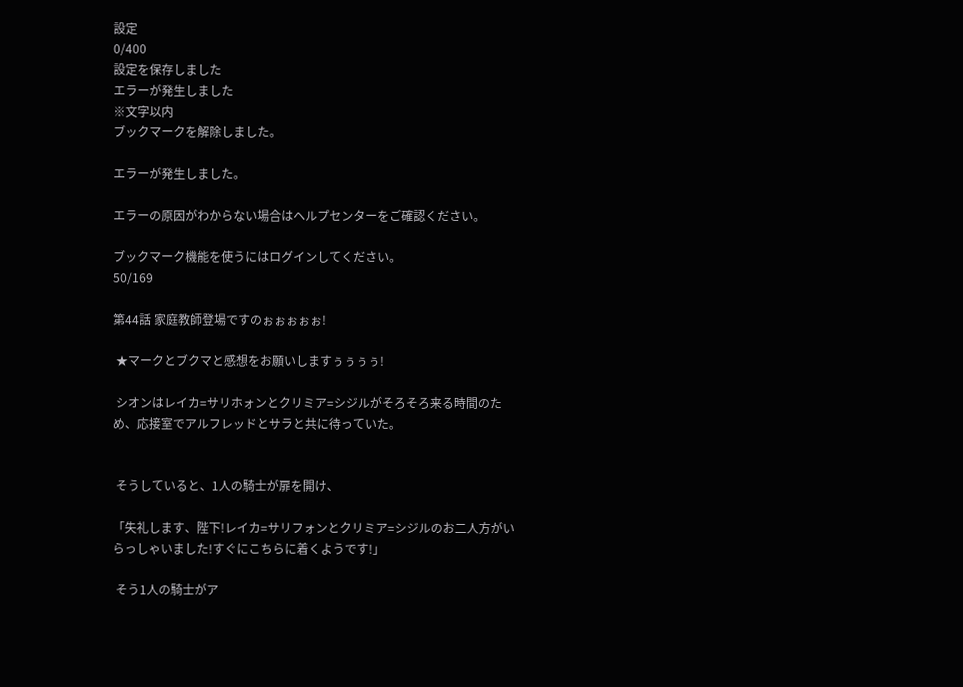設定
0/400
設定を保存しました
エラーが発生しました
※文字以内
ブックマークを解除しました。

エラーが発生しました。

エラーの原因がわからない場合はヘルプセンターをご確認ください。

ブックマーク機能を使うにはログインしてください。
50/169

第44話 家庭教師登場ですのぉぉぉぉぉ!

 ★マークとブクマと感想をお願いしますぅぅぅぅ!

 シオンはレイカ=サリホォンとクリミア=シジルがそろそろ来る時間のため、応接室でアルフレッドとサラと共に待っていた。


 そうしていると、1人の騎士が扉を開け、

「失礼します、陛下!レイカ=サリフォンとクリミア=シジルのお二人方がいらっしゃいました!すぐにこちらに着くようです!」

 そう1人の騎士がア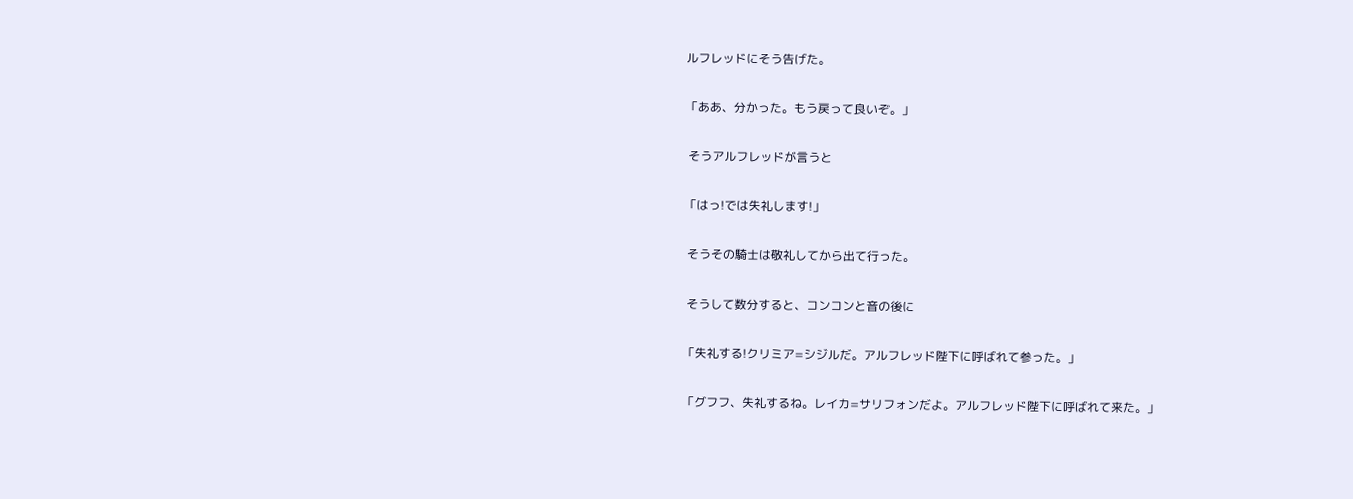ルフレッドにそう告げた。

「ああ、分かった。もう戻って良いぞ。」

 そうアルフレッドが言うと

「はっ!では失礼します!」

 そうその騎士は敬礼してから出て行った。

 そうして数分すると、コンコンと音の後に

「失礼する!クリミア=シジルだ。アルフレッド陛下に呼ばれて参った。」

「グフフ、失礼するね。レイカ=サリフォンだよ。アルフレッド陛下に呼ばれて来た。」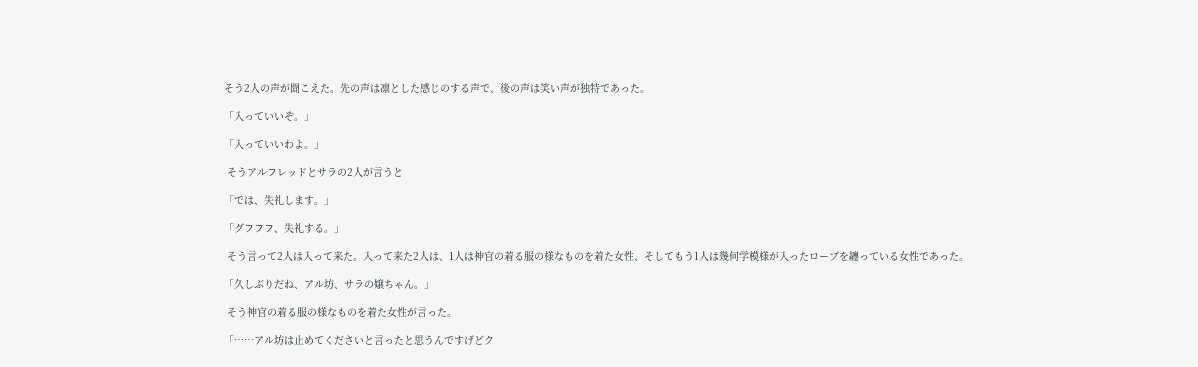そう2人の声が聞こえた。先の声は凛とした感じのする声で、後の声は笑い声が独特であった。

「入っていいぞ。」

「入っていいわよ。」

 そうアルフレッドとサラの2人が言うと

「では、失礼します。」

「グフフフ、失礼する。」

 そう言って2人は入って来た。入って来た2人は、1人は神官の着る服の様なものを着た女性、そしてもう1人は幾何学模様が入ったローブを纏っている女性であった。

「久しぶりだね、アル坊、サラの嬢ちゃん。」

 そう神官の着る服の様なものを着た女性が言った。

「……アル坊は止めてくださいと言ったと思うんですげどク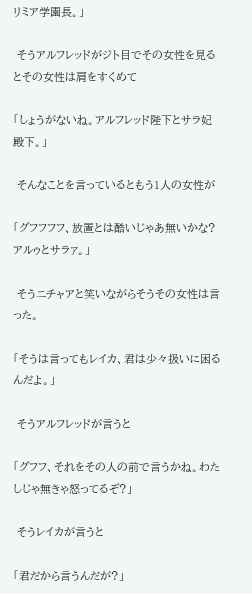リミア学園長。」

 そうアルフレッドがジト目でその女性を見るとその女性は肩をすくめて

「しょうがないね。アルフレッド陛下とサラ妃殿下。」

 そんなことを言っているともう1人の女性が

「グフフフフ、放置とは酷いじゃあ無いかな?アルゥとサラァ。」

 そうニチャアと笑いながらそうその女性は言った。

「そうは言ってもレイカ、君は少々扱いに困るんだよ。」

 そうアルフレッドが言うと

「グフフ、それをその人の前で言うかね。わたしじゃ無きゃ怒ってるぞ?」

 そうレイカが言うと

「君だから言うんだが?」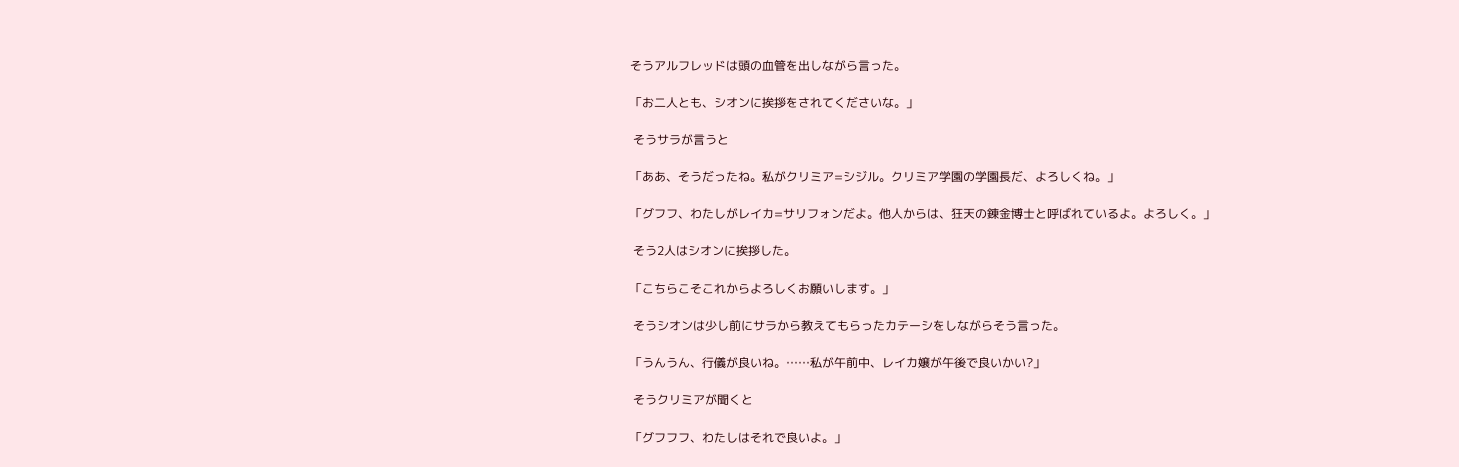そうアルフレッドは頭の血管を出しながら言った。

「お二人とも、シオンに挨拶をされてくださいな。」

 そうサラが言うと

「ああ、そうだったね。私がクリミア=シジル。クリミア学園の学園長だ、よろしくね。」

「グフフ、わたしがレイカ=サリフォンだよ。他人からは、狂天の錬金博士と呼ばれているよ。よろしく。」

 そう2人はシオンに挨拶した。

「こちらこそこれからよろしくお願いします。」

 そうシオンは少し前にサラから教えてもらったカテーシをしながらそう言った。

「うんうん、行儀が良いね。……私が午前中、レイカ嬢が午後で良いかい?」

 そうクリミアが聞くと

「グフフフ、わたしはそれで良いよ。」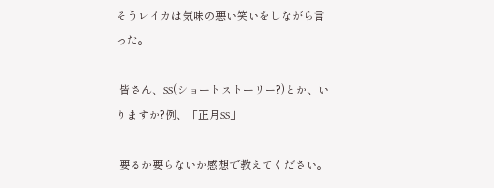そうレイカは気味の悪い笑いをしながら言った。

 皆さん、SS(ショートストーリー?)とか、いりますか?例、「正月SS」

 要るか要らないか感想で教えてください。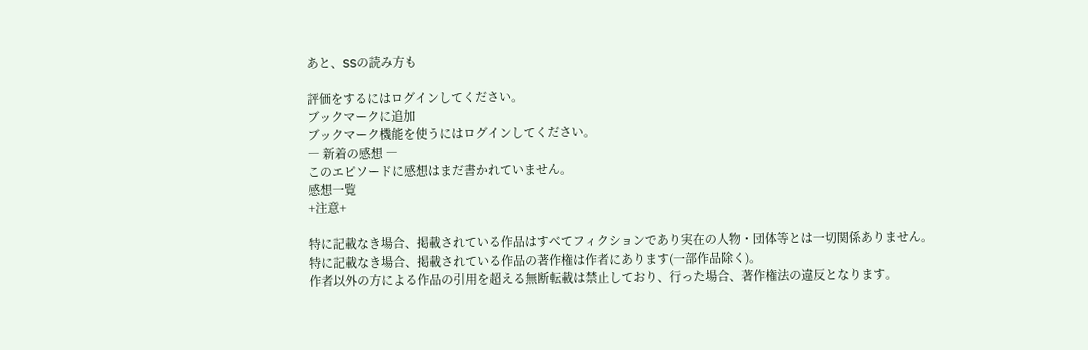あと、SSの読み方も

評価をするにはログインしてください。
ブックマークに追加
ブックマーク機能を使うにはログインしてください。
― 新着の感想 ―
このエピソードに感想はまだ書かれていません。
感想一覧
+注意+

特に記載なき場合、掲載されている作品はすべてフィクションであり実在の人物・団体等とは一切関係ありません。
特に記載なき場合、掲載されている作品の著作権は作者にあります(一部作品除く)。
作者以外の方による作品の引用を超える無断転載は禁止しており、行った場合、著作権法の違反となります。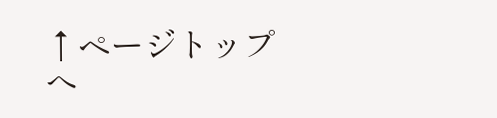↑ページトップへ